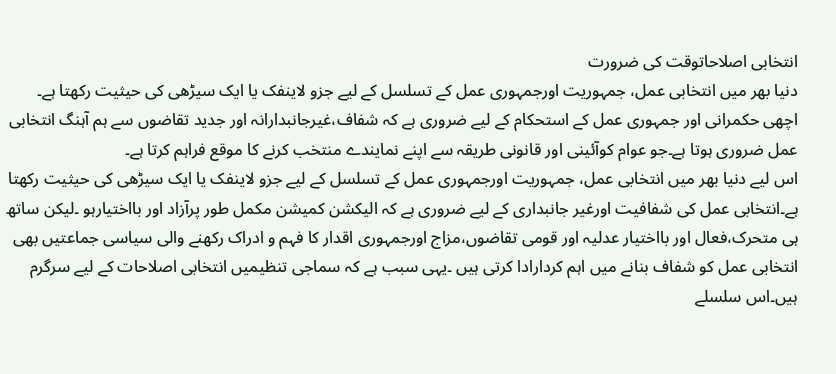انتخابی اصلاحاتوقت کی ضرورت
دنیا بھر میں انتخابی عمل، جمہوریت اورجمہوری عمل کے تسلسل کے لیے جزو لاینفک یا ایک سیڑھی کی حیثیت رکھتا ہے۔
اچھی حکمرانی اور جمہوری عمل کے استحکام کے لیے ضروری ہے کہ شفاف،غیرجانبدارانہ اور جدید تقاضوں سے ہم آہنگ انتخابی عمل ضروری ہوتا ہے۔جو عوام کوآئینی اور قانونی طریقہ سے اپنے نمایندے منتخب کرنے کا موقع فراہم کرتا ہے۔
اس لیے دنیا بھر میں انتخابی عمل، جمہوریت اورجمہوری عمل کے تسلسل کے لیے جزو لاینفک یا ایک سیڑھی کی حیثیت رکھتا ہے۔انتخابی عمل کی شفافیت اورغیر جانبداری کے لیے ضروری ہے کہ الیکشن کمیشن مکمل طور پرآزاد اور بااختیارہو ۔لیکن ساتھ ہی متحرک،فعال اور بااختیار عدلیہ اور قومی تقاضوں،مزاج اورجمہوری اقدار کا فہم و ادراک رکھنے والی سیاسی جماعتیں بھی انتخابی عمل کو شفاف بنانے میں اہم کردارادا کرتی ہیں ۔یہی سبب ہے کہ سماجی تنظیمیں انتخابی اصلاحات کے لیے سرگرم ہیں۔اس سلسلے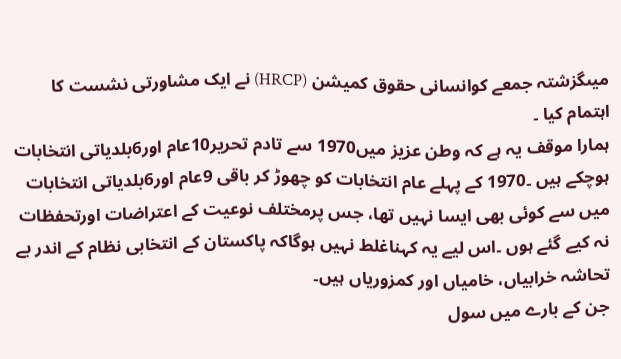میںگزشتہ جمعے کوانسانی حقوق کمیشن (HRCP) نے ایک مشاورتی نشست کا اہتمام کیا ۔
ہمارا موقف یہ ہے کہ وطن عزیز میں1970 سے تادم تحریر10عام اور6بلدیاتی انتخابات ہوچکے ہیں ۔1970 کے پہلے عام انتخابات کو چھوڑ کر باقی 9عام اور6بلدیاتی انتخابات میں سے کوئی بھی ایسا نہیں تھا، جس پرمختلف نوعیت کے اعتراضات اورتحفظات نہ کیے گئے ہوں ۔اس لیے یہ کہناغلط نہیں ہوگاکہ پاکستان کے انتخابی نظام کے اندر بے تحاشہ خرابیاں، خامیاں اور کمزوریاں ہیں۔
جن کے بارے میں سول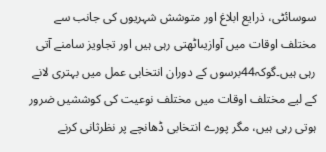سوسائٹی، ذرایع ابلاغ اور متوشش شہریوں کی جانب سے مختلف اوقات میں آوازیںاٹھتی رہی ہیں اور تجاویز سامنے آتی رہی ہیں۔گوکہ44برسوں کے دوران انتخابی عمل میں بہتری لانے کے لیے مختلف اوقات میں مختلف نوعیت کی کوششیں ضرور ہوتی رہی ہیں، مگر پورے انتخابی ڈھانچے پر نظرثانی کرنے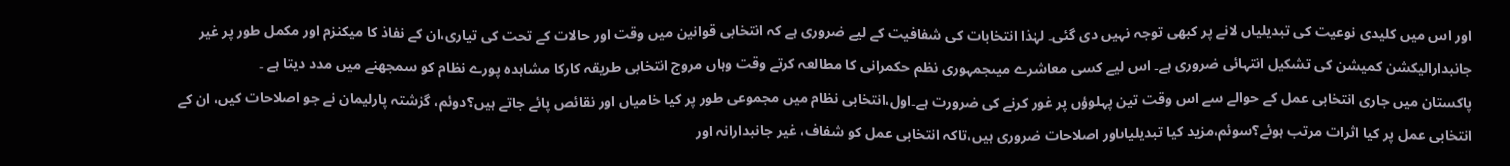اور اس میں کلیدی نوعیت کی تبدیلیاں لانے پر کبھی توجہ نہیں دی گئی۔ لہٰذا انتخابات کی شفافیت کے لیے ضروری ہے کہ انتخابی قوانین میں وقت اور حالات کے تحت کی تیاری،ان کے نفاذ کا میکنزم اور مکمل طور پر غیر جانبدارالیکشن کمیشن کی تشکیل انتہائی ضروری ہے۔ اس لیے کسی معاشرے میںجمہوری نظم حکمرانی کا مطالعہ کرتے وقت وہاں مروج انتخابی طریقہ کارکا مشاہدہ پورے نظام کو سمجھنے میں مدد دیتا ہے ۔
پاکستان میں جاری انتخابی عمل کے حوالے سے اس وقت تین پہلوؤں پر غور کرنے کی ضرورت ہے۔اول،انتخابی نظام میں مجموعی طور پر کیا خامیاں اور نقائص پائے جاتے ہیں؟دوئم، گزشتہ پارلیمان نے جو اصلاحات کیں، ان کے انتخابی عمل پر کیا اثرات مرتب ہوئے؟سوئم،مزید کیا تبدیلیاںاور اصلاحات ضروری ہیں،تاکہ انتخابی عمل کو شفاف، غیر جانبدارانہ اور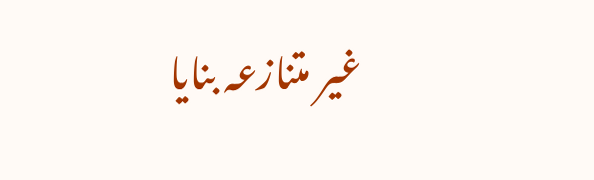غیر متنازعہ بنایا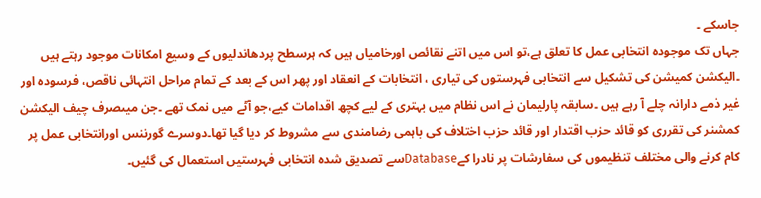جاسکے ۔
جہاں تک موجودہ انتخابی عمل کا تعلق ہے،تو اس میں اتنے نقائص اورخامیاں ہیں کہ ہرسطح پردھاندلیوں کے وسیع امکانات موجود رہتے ہیں ۔الیکشن کمیشن کی تشکیل سے انتخابی فہرستوں کی تیاری ، انتخابات کے انعقاد اور پھر اس کے بعد کے تمام مراحل انتہائی ناقص، فرسودہ اور غیر ذمے دارانہ چلے آ رہے ہیں ۔سابقہ پارلیمان نے اس نظام میں بہتری کے لیے کچھ اقدامات کیے،جو آٹے میں نمک تھے ۔جن میںصرف چیف الیکشن کمشنر کی تقرری کو قائد حزب اقتدار اور قائد حزب اختلاف کی باہمی رضامندی سے مشروط کر دیا گیا تھا۔دوسرے گورننس اورانتخابی عمل پر کام کرنے والی مختلف تنظیموں کی سفارشات پر نادرا کےDatabaseسے تصدیق شدہ انتخابی فہرستیں استعمال کی گئیں۔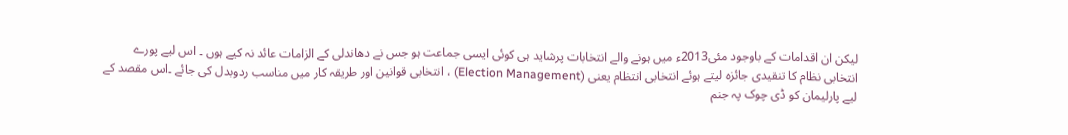لیکن ان اقدامات کے باوجود مئی2013ء میں ہونے والے انتخابات پرشاید ہی کوئی ایسی جماعت ہو جس نے دھاندلی کے الزامات عائد نہ کیے ہوں ۔ اس لیے پورے انتخابی نظام کا تنقیدی جائزہ لیتے ہوئے انتخابی انتظام یعنی (Election Management) ، انتخابی قوانین اور طریقہ کار میں مناسب ردوبدل کی جائے ۔اس مقصد کے لیے پارلیمان کو ڈی چوک پہ جنم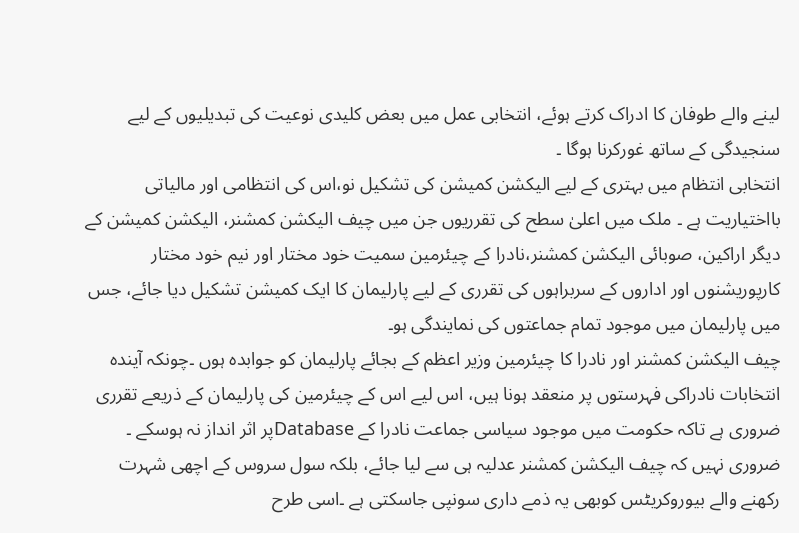لینے والے طوفان کا ادراک کرتے ہوئے، انتخابی عمل میں بعض کلیدی نوعیت کی تبدیلیوں کے لیے سنجیدگی کے ساتھ غورکرنا ہوگا ۔
انتخابی انتظام میں بہتری کے لیے الیکشن کمیشن کی تشکیل نو،اس کی انتظامی اور مالیاتی بااختیاریت ہے ۔ ملک میں اعلیٰ سطح کی تقرریوں جن میں چیف الیکشن کمشنر، الیکشن کمیشن کے دیگر اراکین، صوبائی الیکشن کمشنر،نادرا کے چیئرمین سمیت خود مختار اور نیم خود مختار کارپوریشنوں اور اداروں کے سربراہوں کی تقرری کے لیے پارلیمان کا ایک کمیشن تشکیل دیا جائے، جس میں پارلیمان میں موجود تمام جماعتوں کی نمایندگی ہو۔
چیف الیکشن کمشنر اور نادرا کا چیئرمین وزیر اعظم کے بجائے پارلیمان کو جوابدہ ہوں ۔چونکہ آیندہ انتخابات نادراکی فہرستوں پر منعقد ہونا ہیں، اس لیے اس کے چیئرمین کی پارلیمان کے ذریعے تقرری ضروری ہے تاکہ حکومت میں موجود سیاسی جماعت نادرا کے Databaseپر اثر انداز نہ ہوسکے ۔ ضروری نہیں کہ چیف الیکشن کمشنر عدلیہ ہی سے لیا جائے، بلکہ سول سروس کے اچھی شہرت رکھنے والے بیوروکریٹس کوبھی یہ ذمے داری سونپی جاسکتی ہے ۔اسی طرح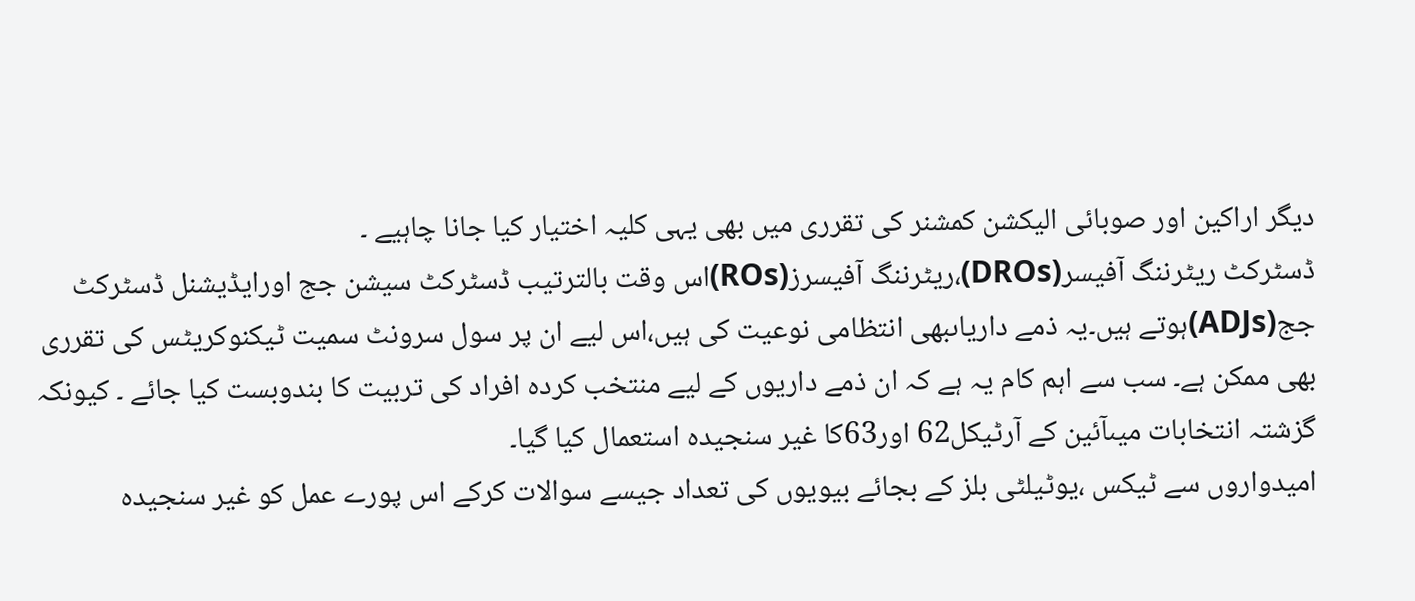دیگر اراکین اور صوبائی الیکشن کمشنر کی تقرری میں بھی یہی کلیہ اختیار کیا جانا چاہیے ۔
ڈسٹرکٹ ریٹرننگ آفیسر(DROs)،ریٹرننگ آفیسرز(ROs)اس وقت بالترتیب ڈسٹرکٹ سیشن جج اورایڈیشنل ڈسٹرکٹ جج(ADJs)ہوتے ہیں۔یہ ذمے داریاںبھی انتظامی نوعیت کی ہیں،اس لیے ان پر سول سرونٹ سمیت ٹیکنوکریٹس کی تقرری بھی ممکن ہے۔ سب سے اہم کام یہ ہے کہ ان ذمے داریوں کے لیے منتخب کردہ افراد کی تربیت کا بندوبست کیا جائے ۔ کیونکہ گزشتہ انتخابات میںآئین کے آرٹیکل62 اور63کا غیر سنجیدہ استعمال کیا گیا۔
امیدواروں سے ٹیکس ،یوٹیلٹی بلز کے بجائے بیویوں کی تعداد جیسے سوالات کرکے اس پورے عمل کو غیر سنجیدہ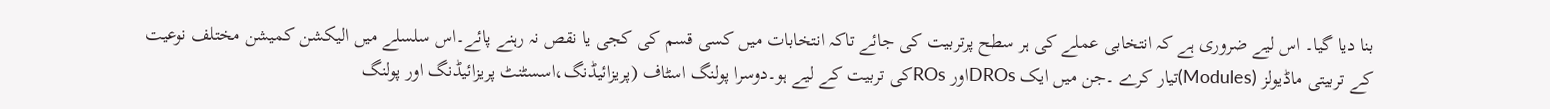بنا دیا گیا۔ اس لیے ضروری ہے کہ انتخابی عملے کی ہر سطح پرتربیت کی جائے تاکہ انتخابات میں کسی قسم کی کجی یا نقص نہ رہنے پائے۔اس سلسلے میں الیکشن کمیشن مختلف نوعیت کے تربیتی ماڈیولز (Modules)تیار کرے ۔جن میں ایک DROsاور ROsکی تربیت کے لیے ہو۔دوسرا پولنگ اسٹاف (پریزائیڈنگ،اسسٹنٹ پریزائیڈنگ اور پولنگ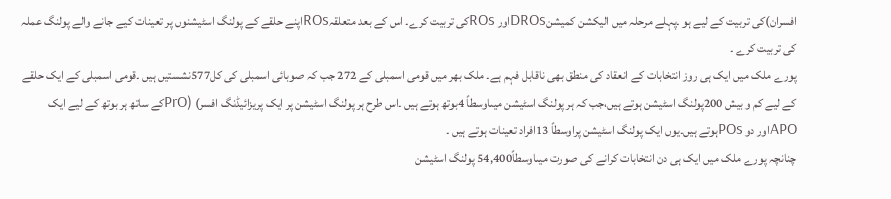افسران)کی تربیت کے لیے ہو ۔پہلے مرحلہ میں الیکشن کمیشنDROsاور ROsکی تربیت کرے۔ اس کے بعد متعلقہROsاپنے حلقے کے پولنگ اسٹیشنوں پر تعینات کیے جانے والے پولنگ عملہ کی تربیت کرے ۔
پورے ملک میں ایک ہی روز انتخابات کے انعقاد کی منطق بھی ناقابل فہم ہے۔ ملک بھر میں قومی اسمبلی کے 272 جب کہ صوبائی اسمبلی کی کل577نشستیں ہیں ۔قومی اسمبلی کے ایک حلقے کے لیے کم و بیش 200پولنگ اسٹیشن ہوتے ہیں،جب کہ ہر پولنگ اسٹیشن میںاوسطاً 4بوتھ ہوتے ہیں ۔اس طرح ہر پولنگ اسٹیشن پر ایک پریزائیڈنگ افسر) (PrOکے ساتھ ہر بوتھ کے لیے ایک APOاور دو POsہوتے ہیں۔یوں ایک پولنگ اسٹیشن پراوسطاً 13افراد تعینات ہوتے ہیں ۔
چنانچہ پورے ملک میں ایک ہی دن انتخابات کرانے کی صورت میںاوسطاً54,400 پولنگ اسٹیشن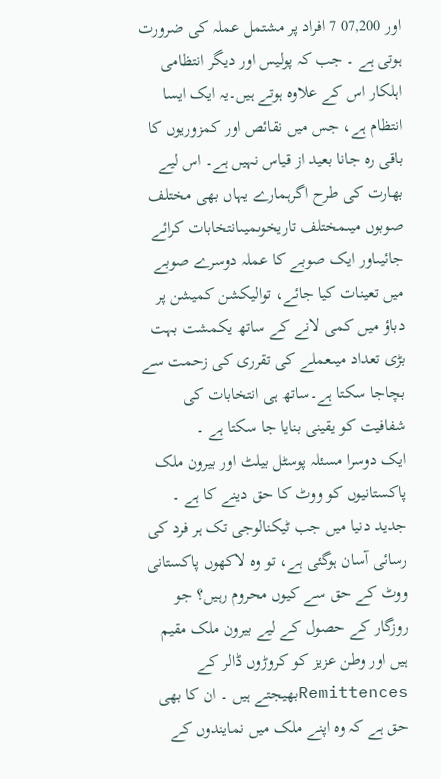اور 07,200 7 افراد پر مشتمل عملہ کی ضرورت ہوتی ہے ۔ جب کہ پولیس اور دیگر انتظامی اہلکار اس کے علاوہ ہوتے ہیں۔یہ ایک ایسا انتظام ہے، جس میں نقائص اور کمزوریوں کا باقی رہ جانا بعید از قیاس نہیں ہے۔ اس لیے بھارت کی طرح اگرہمارے یہاں بھی مختلف صوبوں میںمختلف تاریخوںمیںانتخابات کرائے جائیںاور ایک صوبے کا عملہ دوسرے صوبے میں تعینات کیا جائے، توالیکشن کمیشن پر دباؤ میں کمی لانے کے ساتھ یکمشت بہت بڑی تعداد میںعملے کی تقرری کی زحمت سے بچاجا سکتا ہے۔ساتھ ہی انتخابات کی شفافیت کو یقینی بنایا جا سکتا ہے ۔
ایک دوسرا مسئلہ پوسٹل بیلٹ اور بیرون ملک پاکستانیوں کو ووٹ کا حق دینے کا ہے ۔ جدید دنیا میں جب ٹیکنالوجی تک ہر فرد کی رسائی آسان ہوگئی ہے، تو وہ لاکھوں پاکستانی ووٹ کے حق سے کیوں محروم رہیں؟ جو روزگار کے حصول کے لیے بیرون ملک مقیم ہیں اور وطن عزیز کو کروڑوں ڈالر کے Remittencesبھیجتے ہیں ۔ ان کا بھی حق ہے کہ وہ اپنے ملک میں نمایندوں کے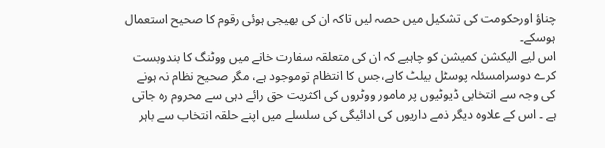چناؤ اورحکومت کی تشکیل میں حصہ لیں تاکہ ان کی بھیجی ہوئی رقوم کا صحیح استعمال ہوسکے۔
اس لیے الیکشن کمیشن کو چاہیے کہ ان کی متعلقہ سفارت خانے میں ووٹنگ کا بندوبست کرے دوسرامسئلہ پوسٹل بیلٹ کاہے،جس کا انتظام توموجود ہے، مگر صحیح نظام نہ ہونے کی وجہ سے انتخابی ڈیوٹیوں پر مامور ووٹروں کی اکثریت حق رائے دہی سے محروم رہ جاتی ہے ۔ اس کے علاوہ دیگر ذمے داریوں کی ادائیگی کی سلسلے میں اپنے حلقہ انتخاب سے باہر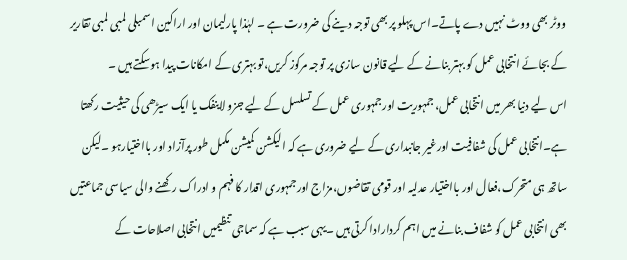ووٹر بھی ووٹ نہیں دے پاتے۔اس پہلو پر بھی توجہ دینے کی ضرورت ہے ۔ لہٰذا پارلیمان اور اراکین اسمبلی لمبی لمبی تقاریر کے بجائے انتخابی عمل کو بہتر بنانے کے لیے قانون سازی پر توجہ مرکوز کریں،تو بہتری کے امکانات پیدا ہوسکتے ہیں ۔
اس لیے دنیا بھر میں انتخابی عمل، جمہوریت اورجمہوری عمل کے تسلسل کے لیے جزو لاینفک یا ایک سیڑھی کی حیثیت رکھتا ہے۔انتخابی عمل کی شفافیت اورغیر جانبداری کے لیے ضروری ہے کہ الیکشن کمیشن مکمل طور پرآزاد اور بااختیارہو ۔لیکن ساتھ ہی متحرک،فعال اور بااختیار عدلیہ اور قومی تقاضوں،مزاج اورجمہوری اقدار کا فہم و ادراک رکھنے والی سیاسی جماعتیں بھی انتخابی عمل کو شفاف بنانے میں اہم کردارادا کرتی ہیں ۔یہی سبب ہے کہ سماجی تنظیمیں انتخابی اصلاحات کے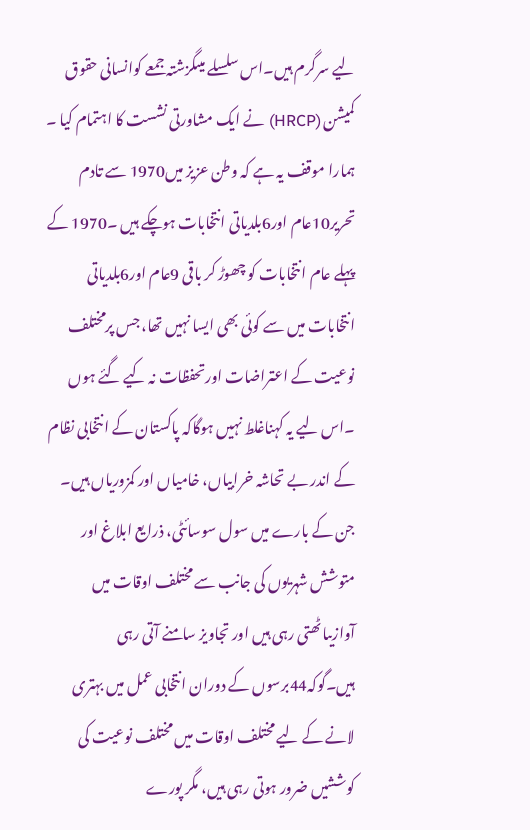لیے سرگرم ہیں۔اس سلسلے میںگزشتہ جمعے کوانسانی حقوق کمیشن (HRCP) نے ایک مشاورتی نشست کا اہتمام کیا ۔
ہمارا موقف یہ ہے کہ وطن عزیز میں1970 سے تادم تحریر10عام اور6بلدیاتی انتخابات ہوچکے ہیں ۔1970 کے پہلے عام انتخابات کو چھوڑ کر باقی 9عام اور6بلدیاتی انتخابات میں سے کوئی بھی ایسا نہیں تھا، جس پرمختلف نوعیت کے اعتراضات اورتحفظات نہ کیے گئے ہوں ۔اس لیے یہ کہناغلط نہیں ہوگاکہ پاکستان کے انتخابی نظام کے اندر بے تحاشہ خرابیاں، خامیاں اور کمزوریاں ہیں۔
جن کے بارے میں سول سوسائٹی، ذرایع ابلاغ اور متوشش شہریوں کی جانب سے مختلف اوقات میں آوازیںاٹھتی رہی ہیں اور تجاویز سامنے آتی رہی ہیں۔گوکہ44برسوں کے دوران انتخابی عمل میں بہتری لانے کے لیے مختلف اوقات میں مختلف نوعیت کی کوششیں ضرور ہوتی رہی ہیں، مگر پورے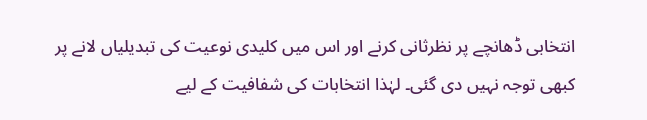انتخابی ڈھانچے پر نظرثانی کرنے اور اس میں کلیدی نوعیت کی تبدیلیاں لانے پر کبھی توجہ نہیں دی گئی۔ لہٰذا انتخابات کی شفافیت کے لیے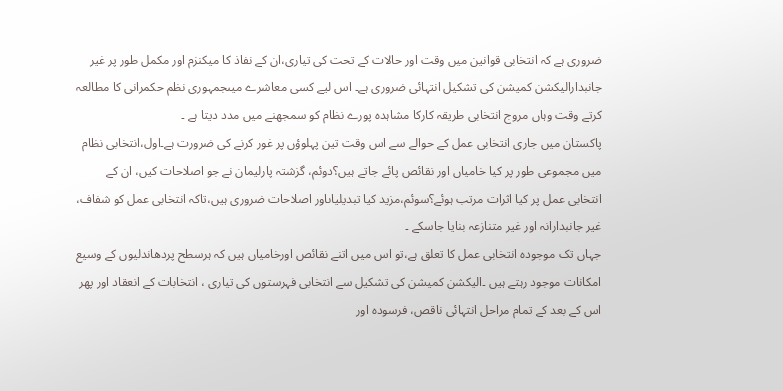ضروری ہے کہ انتخابی قوانین میں وقت اور حالات کے تحت کی تیاری،ان کے نفاذ کا میکنزم اور مکمل طور پر غیر جانبدارالیکشن کمیشن کی تشکیل انتہائی ضروری ہے۔ اس لیے کسی معاشرے میںجمہوری نظم حکمرانی کا مطالعہ کرتے وقت وہاں مروج انتخابی طریقہ کارکا مشاہدہ پورے نظام کو سمجھنے میں مدد دیتا ہے ۔
پاکستان میں جاری انتخابی عمل کے حوالے سے اس وقت تین پہلوؤں پر غور کرنے کی ضرورت ہے۔اول،انتخابی نظام میں مجموعی طور پر کیا خامیاں اور نقائص پائے جاتے ہیں؟دوئم، گزشتہ پارلیمان نے جو اصلاحات کیں، ان کے انتخابی عمل پر کیا اثرات مرتب ہوئے؟سوئم،مزید کیا تبدیلیاںاور اصلاحات ضروری ہیں،تاکہ انتخابی عمل کو شفاف، غیر جانبدارانہ اور غیر متنازعہ بنایا جاسکے ۔
جہاں تک موجودہ انتخابی عمل کا تعلق ہے،تو اس میں اتنے نقائص اورخامیاں ہیں کہ ہرسطح پردھاندلیوں کے وسیع امکانات موجود رہتے ہیں ۔الیکشن کمیشن کی تشکیل سے انتخابی فہرستوں کی تیاری ، انتخابات کے انعقاد اور پھر اس کے بعد کے تمام مراحل انتہائی ناقص، فرسودہ اور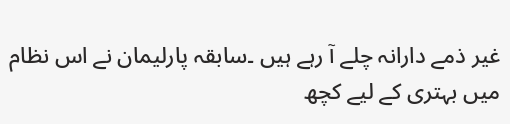غیر ذمے دارانہ چلے آ رہے ہیں ۔سابقہ پارلیمان نے اس نظام میں بہتری کے لیے کچھ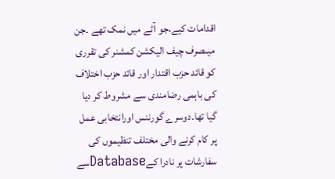اقدامات کیے،جو آٹے میں نمک تھے ۔جن میںصرف چیف الیکشن کمشنر کی تقرری کو قائد حزب اقتدار اور قائد حزب اختلاف کی باہمی رضامندی سے مشروط کر دیا گیا تھا۔دوسرے گورننس اورانتخابی عمل پر کام کرنے والی مختلف تنظیموں کی سفارشات پر نادرا کےDatabaseسے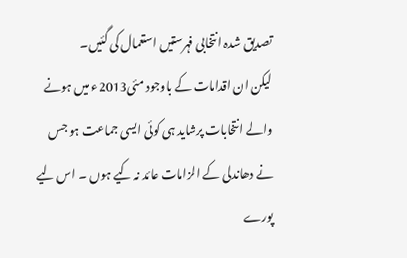تصدیق شدہ انتخابی فہرستیں استعمال کی گئیں۔
لیکن ان اقدامات کے باوجود مئی2013ء میں ہونے والے انتخابات پرشاید ہی کوئی ایسی جماعت ہو جس نے دھاندلی کے الزامات عائد نہ کیے ہوں ۔ اس لیے پورے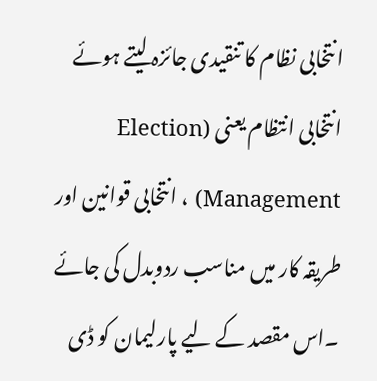انتخابی نظام کا تنقیدی جائزہ لیتے ہوئے انتخابی انتظام یعنی (Election Management) ، انتخابی قوانین اور طریقہ کار میں مناسب ردوبدل کی جائے ۔اس مقصد کے لیے پارلیمان کو ڈی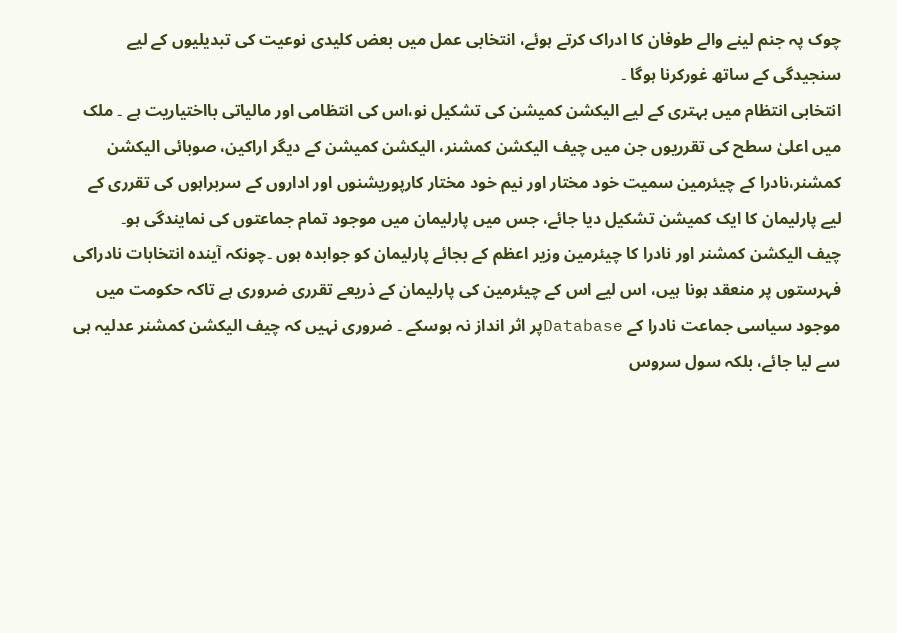چوک پہ جنم لینے والے طوفان کا ادراک کرتے ہوئے، انتخابی عمل میں بعض کلیدی نوعیت کی تبدیلیوں کے لیے سنجیدگی کے ساتھ غورکرنا ہوگا ۔
انتخابی انتظام میں بہتری کے لیے الیکشن کمیشن کی تشکیل نو،اس کی انتظامی اور مالیاتی بااختیاریت ہے ۔ ملک میں اعلیٰ سطح کی تقرریوں جن میں چیف الیکشن کمشنر، الیکشن کمیشن کے دیگر اراکین، صوبائی الیکشن کمشنر،نادرا کے چیئرمین سمیت خود مختار اور نیم خود مختار کارپوریشنوں اور اداروں کے سربراہوں کی تقرری کے لیے پارلیمان کا ایک کمیشن تشکیل دیا جائے، جس میں پارلیمان میں موجود تمام جماعتوں کی نمایندگی ہو۔
چیف الیکشن کمشنر اور نادرا کا چیئرمین وزیر اعظم کے بجائے پارلیمان کو جوابدہ ہوں ۔چونکہ آیندہ انتخابات نادراکی فہرستوں پر منعقد ہونا ہیں، اس لیے اس کے چیئرمین کی پارلیمان کے ذریعے تقرری ضروری ہے تاکہ حکومت میں موجود سیاسی جماعت نادرا کے Databaseپر اثر انداز نہ ہوسکے ۔ ضروری نہیں کہ چیف الیکشن کمشنر عدلیہ ہی سے لیا جائے، بلکہ سول سروس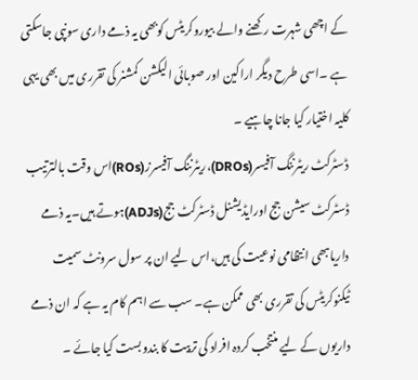کے اچھی شہرت رکھنے والے بیوروکریٹس کوبھی یہ ذمے داری سونپی جاسکتی ہے ۔اسی طرح دیگر اراکین اور صوبائی الیکشن کمشنر کی تقرری میں بھی یہی کلیہ اختیار کیا جانا چاہیے ۔
ڈسٹرکٹ ریٹرننگ آفیسر(DROs)،ریٹرننگ آفیسرز(ROs)اس وقت بالترتیب ڈسٹرکٹ سیشن جج اورایڈیشنل ڈسٹرکٹ جج(ADJs)ہوتے ہیں۔یہ ذمے داریاںبھی انتظامی نوعیت کی ہیں،اس لیے ان پر سول سرونٹ سمیت ٹیکنوکریٹس کی تقرری بھی ممکن ہے۔ سب سے اہم کام یہ ہے کہ ان ذمے داریوں کے لیے منتخب کردہ افراد کی تربیت کا بندوبست کیا جائے ۔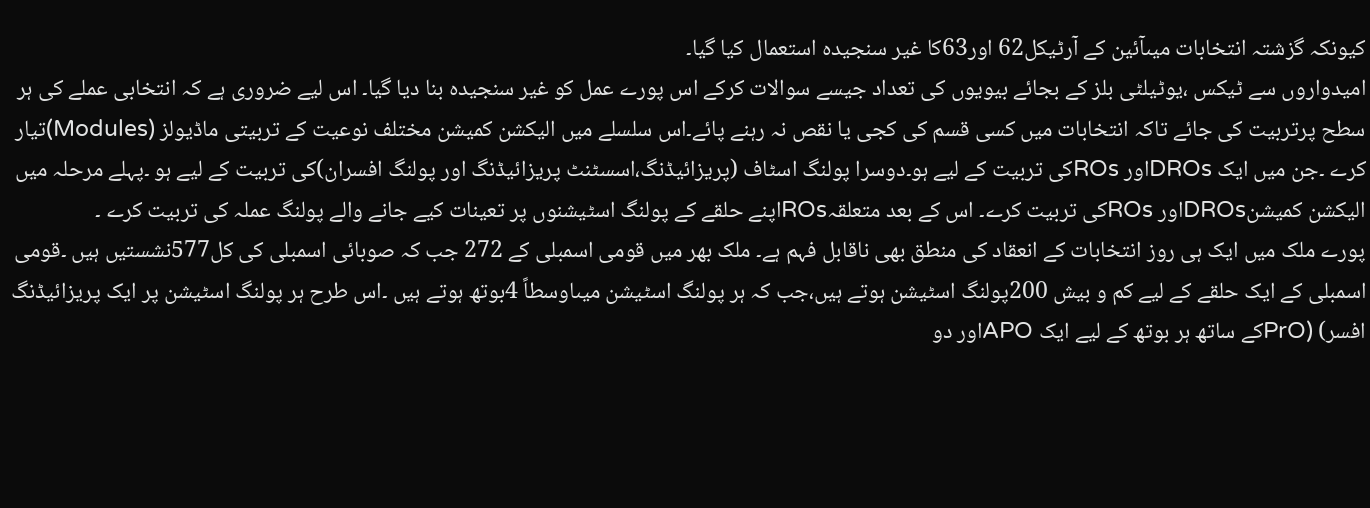کیونکہ گزشتہ انتخابات میںآئین کے آرٹیکل62 اور63کا غیر سنجیدہ استعمال کیا گیا۔
امیدواروں سے ٹیکس ،یوٹیلٹی بلز کے بجائے بیویوں کی تعداد جیسے سوالات کرکے اس پورے عمل کو غیر سنجیدہ بنا دیا گیا۔ اس لیے ضروری ہے کہ انتخابی عملے کی ہر سطح پرتربیت کی جائے تاکہ انتخابات میں کسی قسم کی کجی یا نقص نہ رہنے پائے۔اس سلسلے میں الیکشن کمیشن مختلف نوعیت کے تربیتی ماڈیولز (Modules)تیار کرے ۔جن میں ایک DROsاور ROsکی تربیت کے لیے ہو۔دوسرا پولنگ اسٹاف (پریزائیڈنگ،اسسٹنٹ پریزائیڈنگ اور پولنگ افسران)کی تربیت کے لیے ہو ۔پہلے مرحلہ میں الیکشن کمیشنDROsاور ROsکی تربیت کرے۔ اس کے بعد متعلقہROsاپنے حلقے کے پولنگ اسٹیشنوں پر تعینات کیے جانے والے پولنگ عملہ کی تربیت کرے ۔
پورے ملک میں ایک ہی روز انتخابات کے انعقاد کی منطق بھی ناقابل فہم ہے۔ ملک بھر میں قومی اسمبلی کے 272 جب کہ صوبائی اسمبلی کی کل577نشستیں ہیں ۔قومی اسمبلی کے ایک حلقے کے لیے کم و بیش 200پولنگ اسٹیشن ہوتے ہیں،جب کہ ہر پولنگ اسٹیشن میںاوسطاً 4بوتھ ہوتے ہیں ۔اس طرح ہر پولنگ اسٹیشن پر ایک پریزائیڈنگ افسر) (PrOکے ساتھ ہر بوتھ کے لیے ایک APOاور دو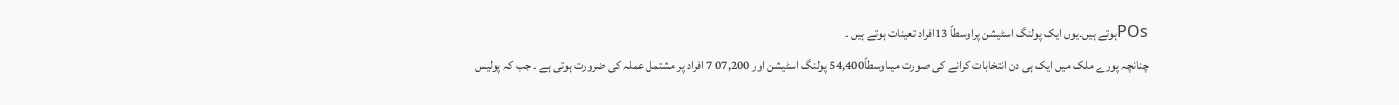POsہوتے ہیں۔یوں ایک پولنگ اسٹیشن پراوسطاً 13افراد تعینات ہوتے ہیں ۔
چنانچہ پورے ملک میں ایک ہی دن انتخابات کرانے کی صورت میںاوسطاً54,400 پولنگ اسٹیشن اور 07,200 7 افراد پر مشتمل عملہ کی ضرورت ہوتی ہے ۔ جب کہ پولیس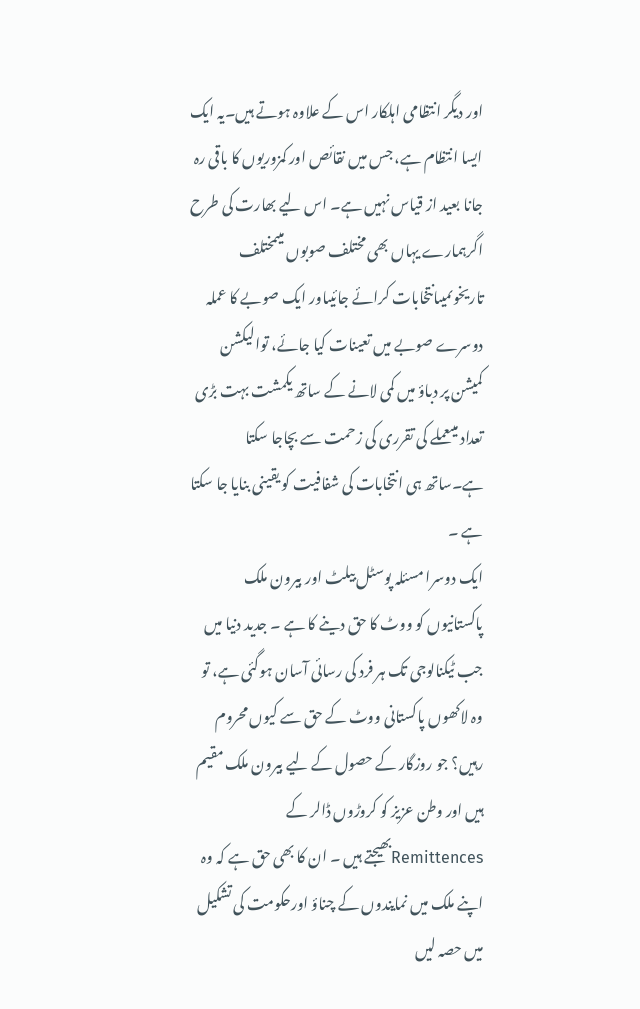اور دیگر انتظامی اہلکار اس کے علاوہ ہوتے ہیں۔یہ ایک ایسا انتظام ہے، جس میں نقائص اور کمزوریوں کا باقی رہ جانا بعید از قیاس نہیں ہے۔ اس لیے بھارت کی طرح اگرہمارے یہاں بھی مختلف صوبوں میںمختلف تاریخوںمیںانتخابات کرائے جائیںاور ایک صوبے کا عملہ دوسرے صوبے میں تعینات کیا جائے، توالیکشن کمیشن پر دباؤ میں کمی لانے کے ساتھ یکمشت بہت بڑی تعداد میںعملے کی تقرری کی زحمت سے بچاجا سکتا ہے۔ساتھ ہی انتخابات کی شفافیت کو یقینی بنایا جا سکتا ہے ۔
ایک دوسرا مسئلہ پوسٹل بیلٹ اور بیرون ملک پاکستانیوں کو ووٹ کا حق دینے کا ہے ۔ جدید دنیا میں جب ٹیکنالوجی تک ہر فرد کی رسائی آسان ہوگئی ہے، تو وہ لاکھوں پاکستانی ووٹ کے حق سے کیوں محروم رہیں؟ جو روزگار کے حصول کے لیے بیرون ملک مقیم ہیں اور وطن عزیز کو کروڑوں ڈالر کے Remittencesبھیجتے ہیں ۔ ان کا بھی حق ہے کہ وہ اپنے ملک میں نمایندوں کے چناؤ اورحکومت کی تشکیل میں حصہ لیں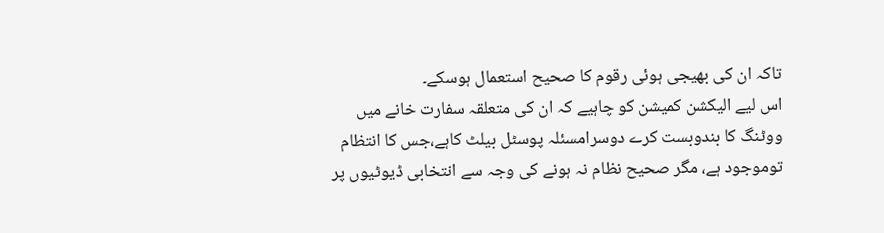تاکہ ان کی بھیجی ہوئی رقوم کا صحیح استعمال ہوسکے۔
اس لیے الیکشن کمیشن کو چاہیے کہ ان کی متعلقہ سفارت خانے میں ووٹنگ کا بندوبست کرے دوسرامسئلہ پوسٹل بیلٹ کاہے،جس کا انتظام توموجود ہے، مگر صحیح نظام نہ ہونے کی وجہ سے انتخابی ڈیوٹیوں پر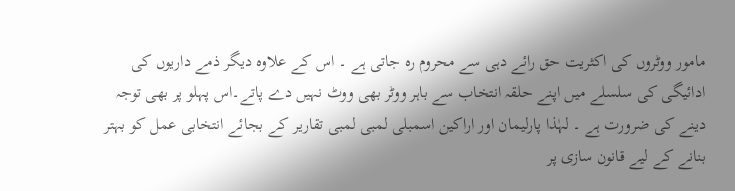مامور ووٹروں کی اکثریت حق رائے دہی سے محروم رہ جاتی ہے ۔ اس کے علاوہ دیگر ذمے داریوں کی ادائیگی کی سلسلے میں اپنے حلقہ انتخاب سے باہر ووٹر بھی ووٹ نہیں دے پاتے۔اس پہلو پر بھی توجہ دینے کی ضرورت ہے ۔ لہٰذا پارلیمان اور اراکین اسمبلی لمبی لمبی تقاریر کے بجائے انتخابی عمل کو بہتر بنانے کے لیے قانون سازی پر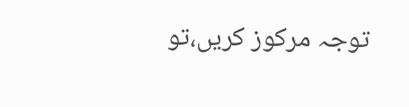توجہ مرکوز کریں،تو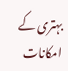بہتری کے امکانات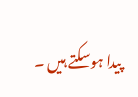پیدا ہوسکتے ہیں ۔